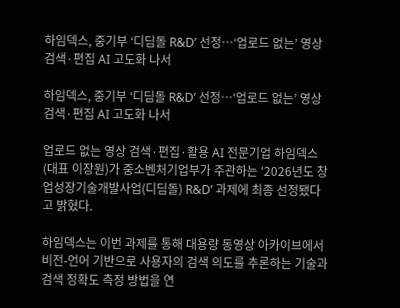하임덱스, 중기부 ‘디딤돌 R&D’ 선정…‘업로드 없는’ 영상 검색·편집 AI 고도화 나서

하임덱스, 중기부 ‘디딤돌 R&D’ 선정…‘업로드 없는’ 영상 검색·편집 AI 고도화 나서

업로드 없는 영상 검색·편집·활용 AI 전문기업 하임덱스(대표 이장원)가 중소벤처기업부가 주관하는 ‘2026년도 창업성장기술개발사업(디딤돌) R&D’ 과제에 최종 선정됐다고 밝혔다.

하임덱스는 이번 과제를 통해 대용량 동영상 아카이브에서 비전-언어 기반으로 사용자의 검색 의도를 추론하는 기술과 검색 정확도 측정 방법을 연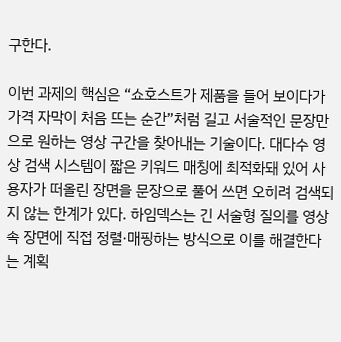구한다.

이번 과제의 핵심은 “쇼호스트가 제품을 들어 보이다가 가격 자막이 처음 뜨는 순간”처럼 길고 서술적인 문장만으로 원하는 영상 구간을 찾아내는 기술이다. 대다수 영상 검색 시스템이 짧은 키워드 매칭에 최적화돼 있어 사용자가 떠올린 장면을 문장으로 풀어 쓰면 오히려 검색되지 않는 한계가 있다. 하임덱스는 긴 서술형 질의를 영상 속 장면에 직접 정렬·매핑하는 방식으로 이를 해결한다는 계획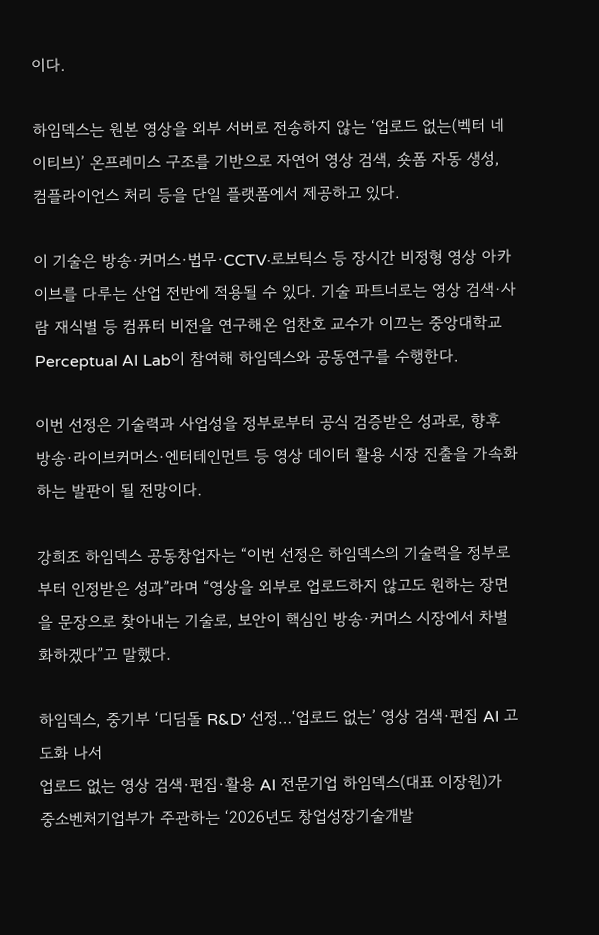이다.

하임덱스는 원본 영상을 외부 서버로 전송하지 않는 ‘업로드 없는(벡터 네이티브)’ 온프레미스 구조를 기반으로 자연어 영상 검색, 숏폼 자동 생성, 컴플라이언스 처리 등을 단일 플랫폼에서 제공하고 있다.

이 기술은 방송·커머스·법무·CCTV·로보틱스 등 장시간 비정형 영상 아카이브를 다루는 산업 전반에 적용될 수 있다. 기술 파트너로는 영상 검색·사람 재식별 등 컴퓨터 비전을 연구해온 엄찬호 교수가 이끄는 중앙대학교 Perceptual AI Lab이 참여해 하임덱스와 공동연구를 수행한다.

이번 선정은 기술력과 사업성을 정부로부터 공식 검증받은 성과로, 향후 방송·라이브커머스·엔터테인먼트 등 영상 데이터 활용 시장 진출을 가속화하는 발판이 될 전망이다.

강희조 하임덱스 공동창업자는 “이번 선정은 하임덱스의 기술력을 정부로부터 인정받은 성과”라며 “영상을 외부로 업로드하지 않고도 원하는 장면을 문장으로 찾아내는 기술로, 보안이 핵심인 방송·커머스 시장에서 차별화하겠다”고 말했다.

하임덱스, 중기부 ‘디딤돌 R&D’ 선정…‘업로드 없는’ 영상 검색·편집 AI 고도화 나서
업로드 없는 영상 검색·편집·활용 AI 전문기업 하임덱스(대표 이장원)가 중소벤처기업부가 주관하는 ‘2026년도 창업성장기술개발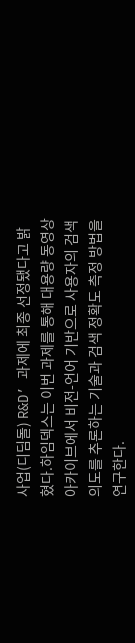사업(디딤돌) R&D’ 과제에 최종 선정됐다고 밝혔다.하임덱스는 이번 과제를 통해 대용량 동영상 아카이브에서 비전-언어 기반으로 사용자의 검색 의도를 추론하는 기술과 검색 정확도 측정 방법을 연구한다.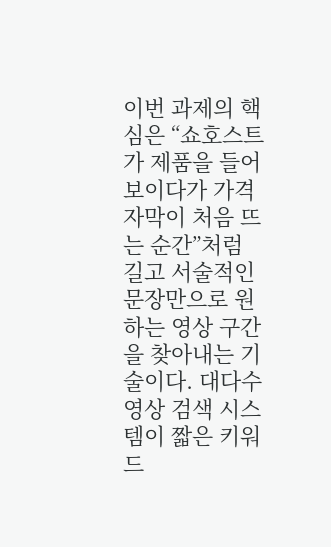이번 과제의 핵심은 “쇼호스트가 제품을 들어 보이다가 가격 자막이 처음 뜨는 순간”처럼 길고 서술적인 문장만으로 원하는 영상 구간을 찾아내는 기술이다. 대다수 영상 검색 시스템이 짧은 키워드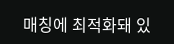매칭에 최적화돼 있